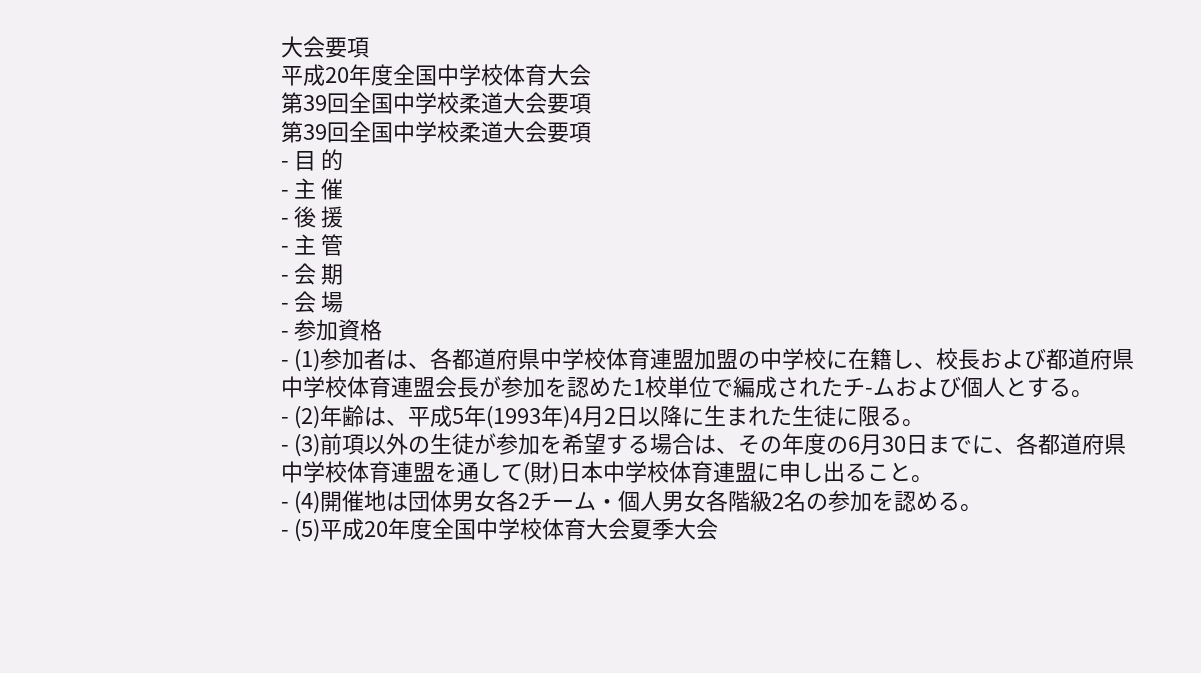大会要項
平成20年度全国中学校体育大会
第39回全国中学校柔道大会要項
第39回全国中学校柔道大会要項
- 目 的
- 主 催
- 後 援
- 主 管
- 会 期
- 会 場
- 参加資格
- (1)参加者は、各都道府県中学校体育連盟加盟の中学校に在籍し、校長および都道府県中学校体育連盟会長が参加を認めた1校単位で編成されたチ-ムおよび個人とする。
- (2)年齢は、平成5年(1993年)4月2日以降に生まれた生徒に限る。
- (3)前項以外の生徒が参加を希望する場合は、その年度の6月30日までに、各都道府県中学校体育連盟を通して(財)日本中学校体育連盟に申し出ること。
- (4)開催地は団体男女各2チーム・個人男女各階級2名の参加を認める。
- (5)平成20年度全国中学校体育大会夏季大会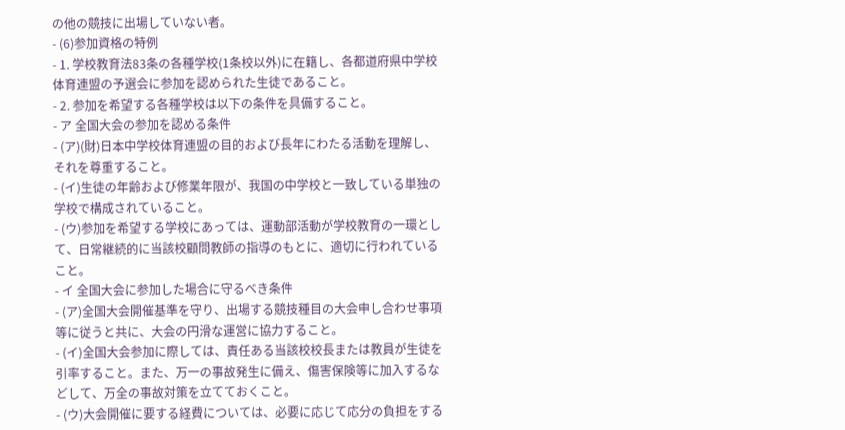の他の競技に出場していない者。
- (6)参加資格の特例
- 1. 学校教育法83条の各種学校(1条校以外)に在籍し、各都道府県中学校体育連盟の予選会に参加を認められた生徒であること。
- 2. 参加を希望する各種学校は以下の条件を具備すること。
- ア 全国大会の参加を認める条件
- (ア)(財)日本中学校体育連盟の目的および長年にわたる活動を理解し、それを尊重すること。
- (イ)生徒の年齢および修業年限が、我国の中学校と一致している単独の学校で構成されていること。
- (ウ)参加を希望する学校にあっては、運動部活動が学校教育の一環として、日常継続的に当該校顧問教師の指導のもとに、適切に行われていること。
- イ 全国大会に参加した場合に守るべき条件
- (ア)全国大会開催基準を守り、出場する競技種目の大会申し合わせ事項等に従うと共に、大会の円滑な運営に協力すること。
- (イ)全国大会参加に際しては、責任ある当該校校長または教員が生徒を引率すること。また、万一の事故発生に備え、傷害保険等に加入するなどして、万全の事故対策を立てておくこと。
- (ウ)大会開催に要する経費については、必要に応じて応分の負担をする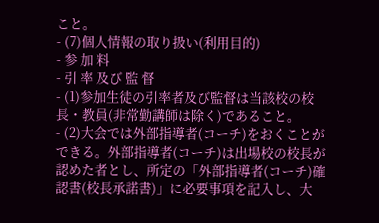こと。
- (7)個人情報の取り扱い(利用目的)
- 参 加 料
- 引 率 及び 監 督
- (1)参加生徒の引率者及び監督は当該校の校長・教員(非常勤講師は除く)であること。
- (2)大会では外部指導者(コーチ)をおくことができる。外部指導者(コーチ)は出場校の校長が認めた者とし、所定の「外部指導者(コーチ)確認書(校長承諾書)」に必要事項を記入し、大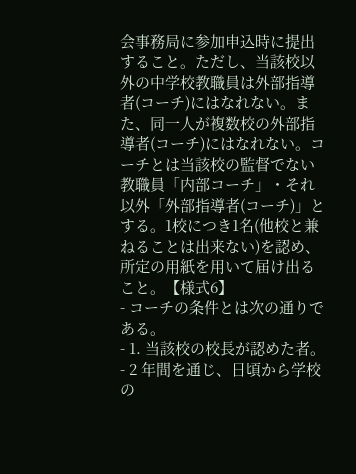会事務局に参加申込時に提出すること。ただし、当該校以外の中学校教職員は外部指導者(コーチ)にはなれない。また、同一人が複数校の外部指導者(コーチ)にはなれない。コーチとは当該校の監督でない教職員「内部コーチ」・それ以外「外部指導者(コーチ)」とする。1校につき1名(他校と兼ねることは出来ない)を認め、所定の用紙を用いて届け出ること。【様式6】
- コーチの条件とは次の通りである。
- 1. 当該校の校長が認めた者。
- 2 年間を通じ、日頃から学校の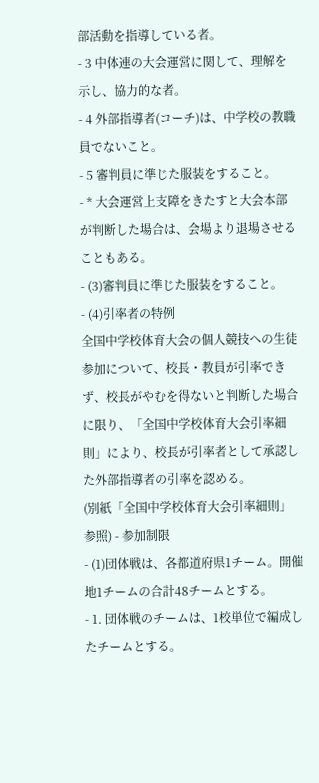部活動を指導している者。
- 3 中体連の大会運営に関して、理解を示し、協力的な者。
- 4 外部指導者(コーチ)は、中学校の教職員でないこと。
- 5 審判員に準じた服装をすること。
- * 大会運営上支障をきたすと大会本部が判断した場合は、会場より退場させることもある。
- (3)審判員に準じた服装をすること。
- (4)引率者の特例
全国中学校体育大会の個人競技への生徒参加について、校長・教員が引率できず、校長がやむを得ないと判断した場合に限り、「全国中学校体育大会引率細則」により、校長が引率者として承認した外部指導者の引率を認める。
(別紙「全国中学校体育大会引率細則」参照) - 参加制限
- (1)団体戦は、各都道府県1チーム。開催地1チームの合計48チームとする。
- 1. 団体戦のチームは、1校単位で編成したチームとする。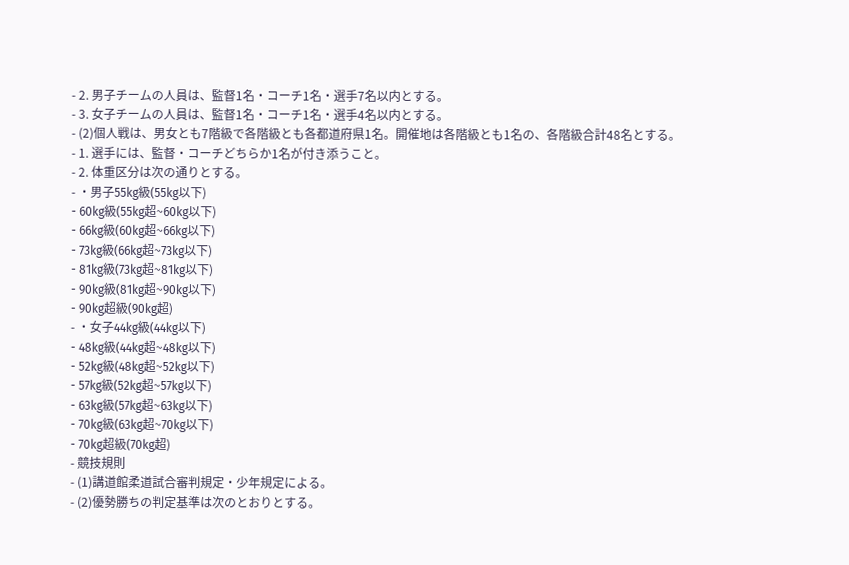- 2. 男子チームの人員は、監督1名・コーチ1名・選手7名以内とする。
- 3. 女子チームの人員は、監督1名・コーチ1名・選手4名以内とする。
- (2)個人戦は、男女とも7階級で各階級とも各都道府県1名。開催地は各階級とも1名の、各階級合計48名とする。
- 1. 選手には、監督・コーチどちらか1名が付き添うこと。
- 2. 体重区分は次の通りとする。
- ・男子55kg級(55kg以下)
- 60kg級(55kg超~60kg以下)
- 66kg級(60kg超~66kg以下)
- 73kg級(66kg超~73kg以下)
- 81kg級(73kg超~81kg以下)
- 90kg級(81kg超~90kg以下)
- 90kg超級(90kg超)
- ・女子44kg級(44kg以下)
- 48kg級(44kg超~48kg以下)
- 52kg級(48kg超~52kg以下)
- 57kg級(52kg超~57kg以下)
- 63kg級(57kg超~63kg以下)
- 70kg級(63kg超~70kg以下)
- 70kg超級(70kg超)
- 競技規則
- (1)講道館柔道試合審判規定・少年規定による。
- (2)優勢勝ちの判定基準は次のとおりとする。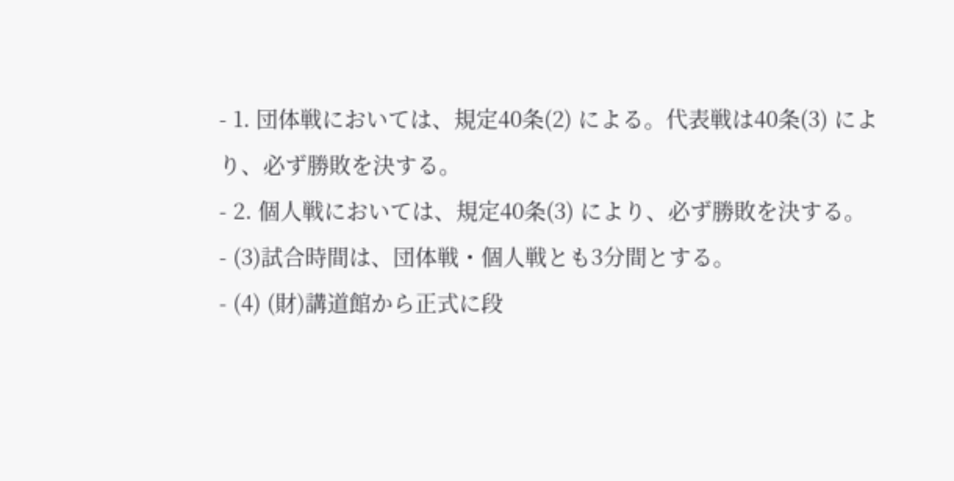- 1. 団体戦においては、規定40条(2) による。代表戦は40条(3) により、必ず勝敗を決する。
- 2. 個人戦においては、規定40条(3) により、必ず勝敗を決する。
- (3)試合時間は、団体戦・個人戦とも3分間とする。
- (4) (財)講道館から正式に段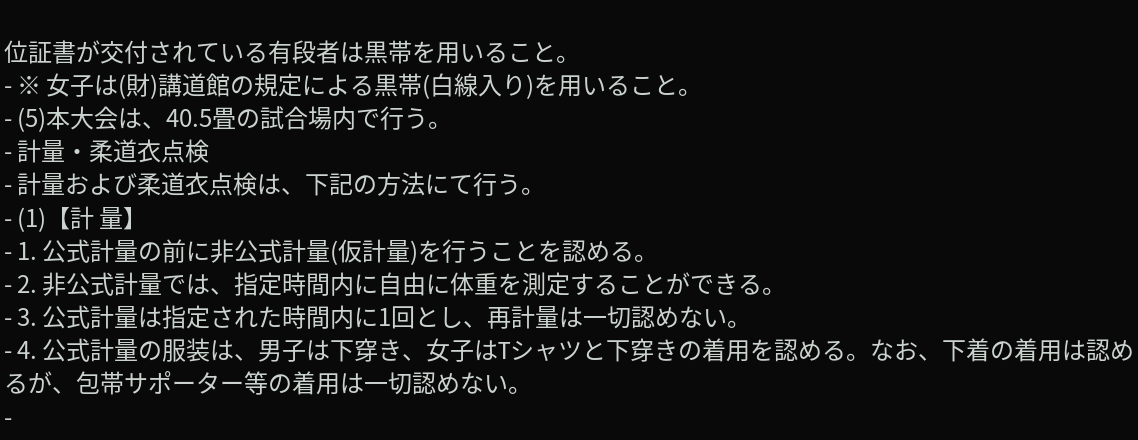位証書が交付されている有段者は黒帯を用いること。
- ※ 女子は(財)講道館の規定による黒帯(白線入り)を用いること。
- (5)本大会は、40.5畳の試合場内で行う。
- 計量・柔道衣点検
- 計量および柔道衣点検は、下記の方法にて行う。
- (1)【計 量】
- 1. 公式計量の前に非公式計量(仮計量)を行うことを認める。
- 2. 非公式計量では、指定時間内に自由に体重を測定することができる。
- 3. 公式計量は指定された時間内に1回とし、再計量は一切認めない。
- 4. 公式計量の服装は、男子は下穿き、女子はTシャツと下穿きの着用を認める。なお、下着の着用は認めるが、包帯サポーター等の着用は一切認めない。
-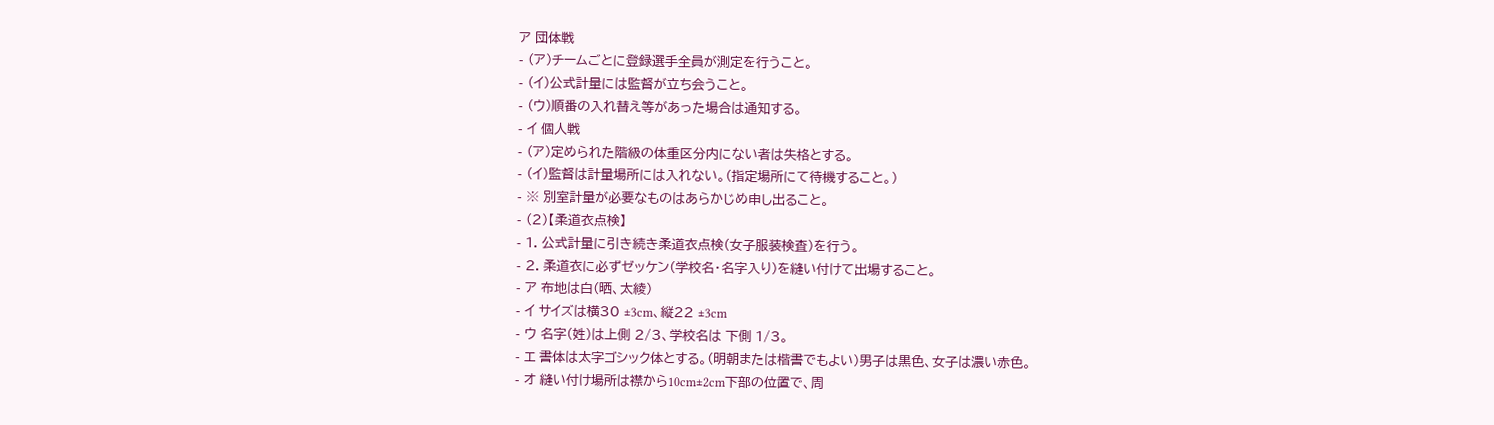ア 団体戦
- (ア)チームごとに登録選手全員が測定を行うこと。
- (イ)公式計量には監督が立ち会うこと。
- (ウ)順番の入れ替え等があった場合は通知する。
- イ 個人戦
- (ア)定められた階級の体重区分内にない者は失格とする。
- (イ)監督は計量場所には入れない。(指定場所にて待機すること。)
- ※ 別室計量が必要なものはあらかじめ申し出ること。
- (2)【柔道衣点検】
- 1. 公式計量に引き続き柔道衣点検(女子服装検査)を行う。
- 2. 柔道衣に必ずゼッケン(学校名・名字入り)を縫い付けて出場すること。
- ア 布地は白(晒、太綾)
- イ サイズは横30 ±3cm、縦22 ±3cm
- ウ 名字(姓)は上側 2/3、学校名は 下側 1/3。
- エ 書体は太字ゴシック体とする。(明朝または楷書でもよい)男子は黒色、女子は濃い赤色。
- オ 縫い付け場所は襟から10cm±2cm下部の位置で、周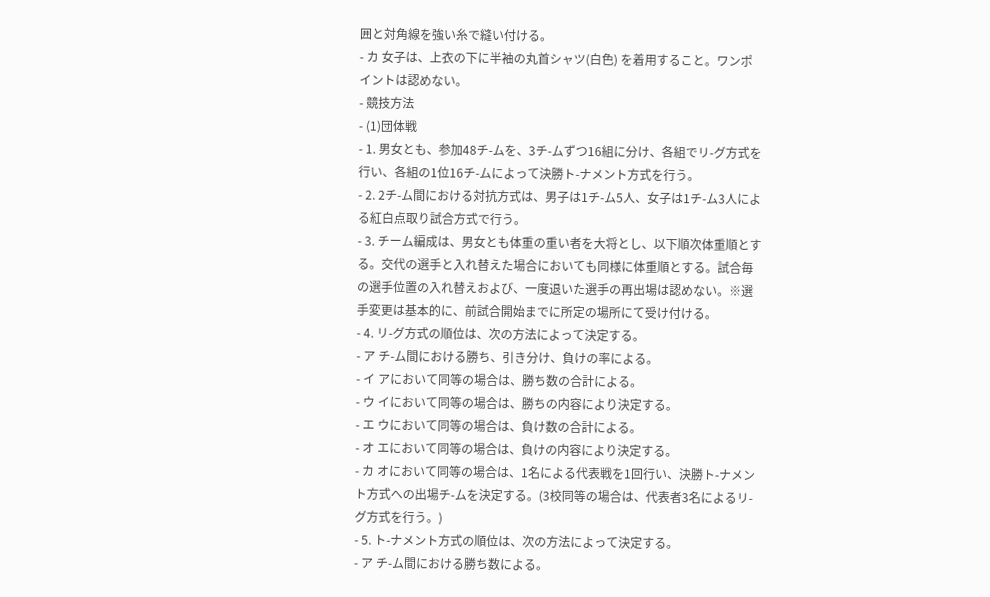囲と対角線を強い糸で縫い付ける。
- カ 女子は、上衣の下に半袖の丸首シャツ(白色) を着用すること。ワンポイントは認めない。
- 競技方法
- (1)団体戦
- 1. 男女とも、参加48チ-ムを、3チ-ムずつ16組に分け、各組でリ-グ方式を行い、各組の1位16チ-ムによって決勝ト-ナメント方式を行う。
- 2. 2チ-ム間における対抗方式は、男子は1チ-ム5人、女子は1チ-ム3人による紅白点取り試合方式で行う。
- 3. チーム編成は、男女とも体重の重い者を大将とし、以下順次体重順とする。交代の選手と入れ替えた場合においても同様に体重順とする。試合毎の選手位置の入れ替えおよび、一度退いた選手の再出場は認めない。※選手変更は基本的に、前試合開始までに所定の場所にて受け付ける。
- 4. リ-グ方式の順位は、次の方法によって決定する。
- ア チ-ム間における勝ち、引き分け、負けの率による。
- イ アにおいて同等の場合は、勝ち数の合計による。
- ウ イにおいて同等の場合は、勝ちの内容により決定する。
- エ ウにおいて同等の場合は、負け数の合計による。
- オ エにおいて同等の場合は、負けの内容により決定する。
- カ オにおいて同等の場合は、1名による代表戦を1回行い、決勝ト-ナメント方式への出場チ-ムを決定する。(3校同等の場合は、代表者3名によるリ-グ方式を行う。)
- 5. ト-ナメント方式の順位は、次の方法によって決定する。
- ア チ-ム間における勝ち数による。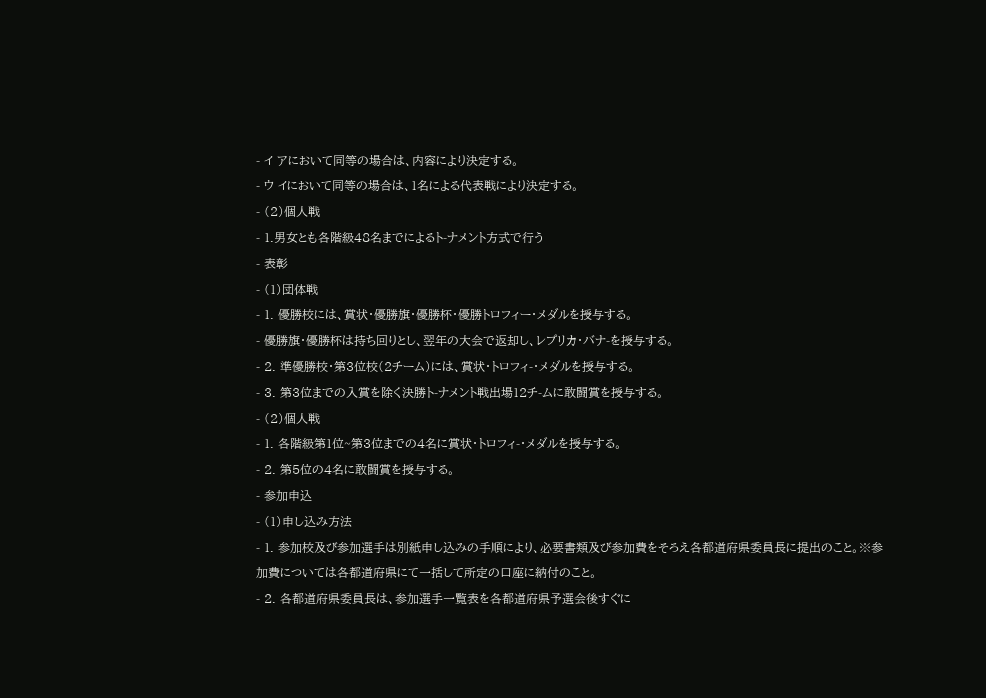- イ アにおいて同等の場合は、内容により決定する。
- ウ イにおいて同等の場合は、1名による代表戦により決定する。
- (2)個人戦
- 1.男女とも各階級48名までによるト-ナメント方式で行う
- 表彰
- (1)団体戦
- 1. 優勝校には、賞状・優勝旗・優勝杯・優勝トロフィー・メダルを授与する。
- 優勝旗・優勝杯は持ち回りとし、翌年の大会で返却し、レプリカ・バナ-を授与する。
- 2. 準優勝校・第3位校(2チーム)には、賞状・トロフィ-・メダルを授与する。
- 3. 第3位までの入賞を除く決勝ト-ナメント戦出場12チ-ムに敢闘賞を授与する。
- (2)個人戦
- 1. 各階級第1位~第3位までの4名に賞状・トロフィ-・メダルを授与する。
- 2. 第5位の4名に敢闘賞を授与する。
- 参加申込
- (1)申し込み方法
- 1. 参加校及び参加選手は別紙申し込みの手順により、必要書類及び参加費をそろえ各都道府県委員長に提出のこと。※参加費については各都道府県にて一括して所定の口座に納付のこと。
- 2. 各都道府県委員長は、参加選手一覧表を各都道府県予選会後すぐに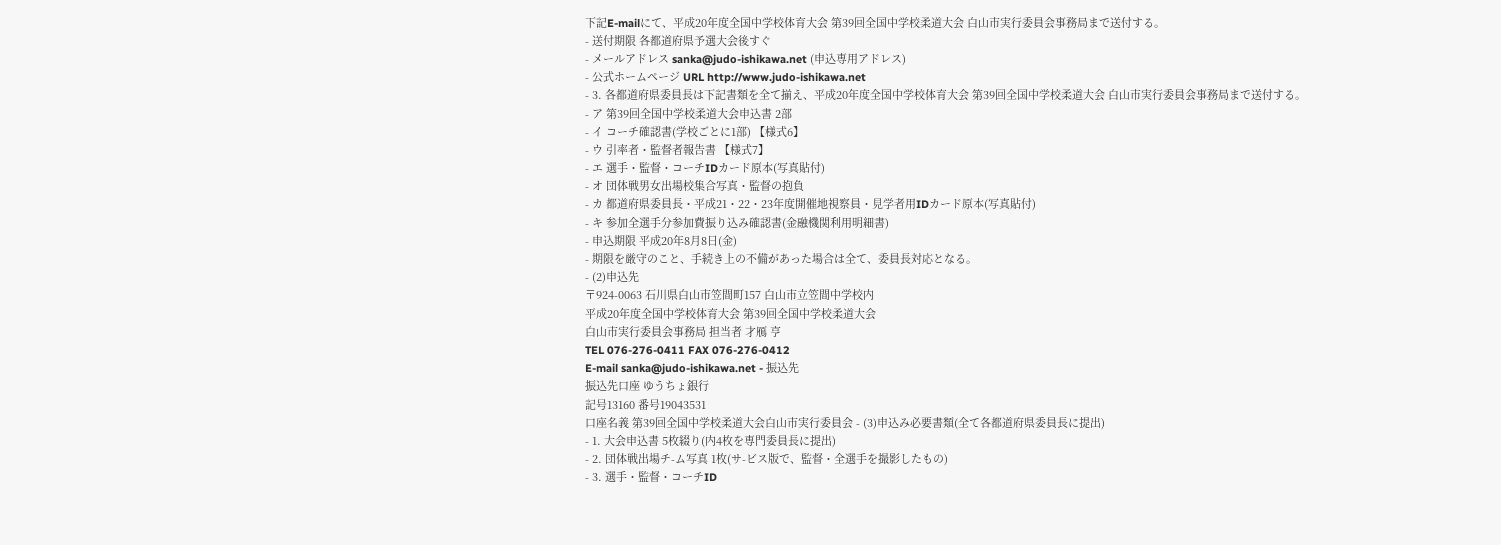下記E-mailにて、平成20年度全国中学校体育大会 第39回全国中学校柔道大会 白山市実行委員会事務局まで送付する。
- 送付期限 各都道府県予選大会後すぐ
- メールアドレス sanka@judo-ishikawa.net (申込専用アドレス)
- 公式ホームページ URL http://www.judo-ishikawa.net
- 3. 各都道府県委員長は下記書類を全て揃え、平成20年度全国中学校体育大会 第39回全国中学校柔道大会 白山市実行委員会事務局まで送付する。
- ア 第39回全国中学校柔道大会申込書 2部
- イ コーチ確認書(学校ごとに1部) 【様式6】
- ウ 引率者・監督者報告書 【様式7】
- エ 選手・監督・コーチIDカード原本(写真貼付)
- オ 団体戦男女出場校集合写真・監督の抱負
- カ 都道府県委員長・平成21・22・23年度開催地視察員・見学者用IDカード原本(写真貼付)
- キ 参加全選手分参加費振り込み確認書(金融機関利用明細書)
- 申込期限 平成20年8月8日(金)
- 期限を厳守のこと、手続き上の不備があった場合は全て、委員長対応となる。
- (2)申込先
〒924-0063 石川県白山市笠間町157 白山市立笠間中学校内
平成20年度全国中学校体育大会 第39回全国中学校柔道大会
白山市実行委員会事務局 担当者 才鴈 亨
TEL 076-276-0411 FAX 076-276-0412
E-mail sanka@judo-ishikawa.net - 振込先
振込先口座 ゆうちょ銀行
記号13160 番号19043531
口座名義 第39回全国中学校柔道大会白山市実行委員会 - (3)申込み必要書類(全て各都道府県委員長に提出)
- 1. 大会申込書 5枚綴り(内4枚を専門委員長に提出)
- 2. 団体戦出場チ-ム写真 1枚(サ-ビス版で、監督・全選手を撮影したもの)
- 3. 選手・監督・コーチID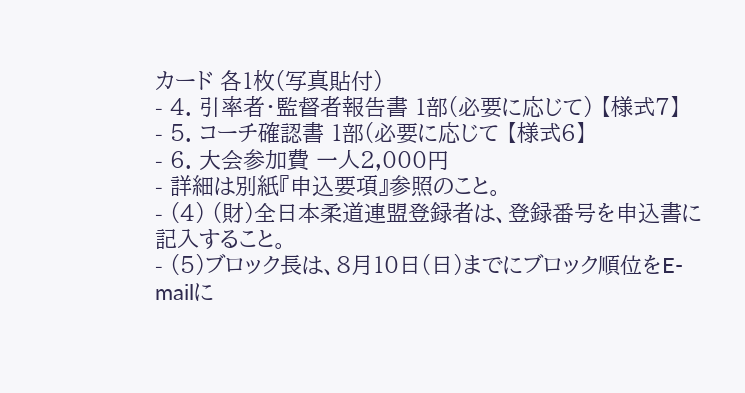カード 各1枚(写真貼付)
- 4. 引率者・監督者報告書 1部(必要に応じて) 【様式7】
- 5. コーチ確認書 1部(必要に応じて 【様式6】
- 6. 大会参加費 一人2,000円
- 詳細は別紙『申込要項』参照のこと。
- (4) (財)全日本柔道連盟登録者は、登録番号を申込書に記入すること。
- (5)ブロック長は、8月10日(日)までにブロック順位をE-mailに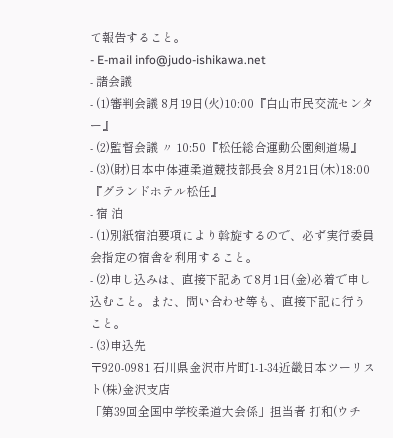て報告すること。
- E-mail info@judo-ishikawa.net
- 諸会議
- (1)審判会議 8月19日(火)10:00『白山市民交流センター』
- (2)監督会議 〃 10:50『松任総合運動公園剣道場』
- (3)(財)日本中体連柔道競技部長会 8月21日(木)18:00『グランドホテル松任』
- 宿 泊
- (1)別紙宿泊要項により斡旋するので、必ず実行委員会指定の宿舎を利用すること。
- (2)申し込みは、直接下記あて8月1日(金)必着で申し込むこと。また、問い合わせ等も、直接下記に行うこと。
- (3)申込先
〒920-0981 石川県金沢市片町1-1-34近畿日本ツーリスト(株)金沢支店
「第39回全国中学校柔道大会係」担当者 打和(ウチ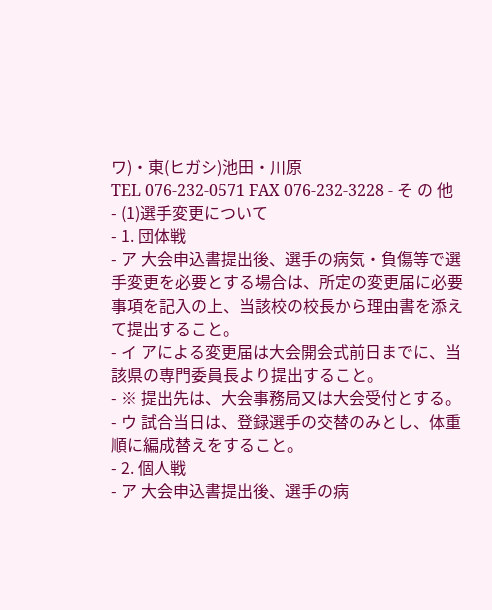ワ)・東(ヒガシ)池田・川原
TEL 076-232-0571 FAX 076-232-3228 - そ の 他
- (1)選手変更について
- 1. 団体戦
- ア 大会申込書提出後、選手の病気・負傷等で選手変更を必要とする場合は、所定の変更届に必要事項を記入の上、当該校の校長から理由書を添えて提出すること。
- イ アによる変更届は大会開会式前日までに、当該県の専門委員長より提出すること。
- ※ 提出先は、大会事務局又は大会受付とする。
- ウ 試合当日は、登録選手の交替のみとし、体重順に編成替えをすること。
- 2. 個人戦
- ア 大会申込書提出後、選手の病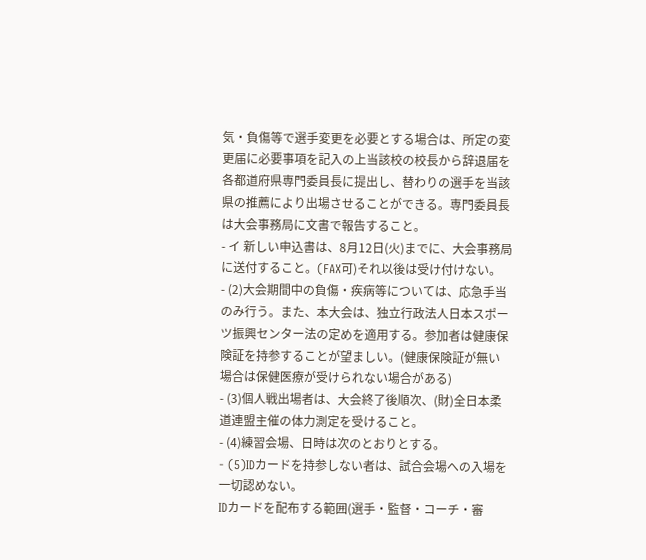気・負傷等で選手変更を必要とする場合は、所定の変更届に必要事項を記入の上当該校の校長から辞退届を各都道府県専門委員長に提出し、替わりの選手を当該県の推薦により出場させることができる。専門委員長は大会事務局に文書で報告すること。
- イ 新しい申込書は、8月12日(火)までに、大会事務局に送付すること。(FAX可)それ以後は受け付けない。
- (2)大会期間中の負傷・疾病等については、応急手当のみ行う。また、本大会は、独立行政法人日本スポーツ振興センター法の定めを適用する。参加者は健康保険証を持参することが望ましい。(健康保険証が無い場合は保健医療が受けられない場合がある)
- (3)個人戦出場者は、大会終了後順次、(財)全日本柔道連盟主催の体力測定を受けること。
- (4)練習会場、日時は次のとおりとする。
- (5)IDカードを持参しない者は、試合会場への入場を一切認めない。
IDカードを配布する範囲(選手・監督・コーチ・審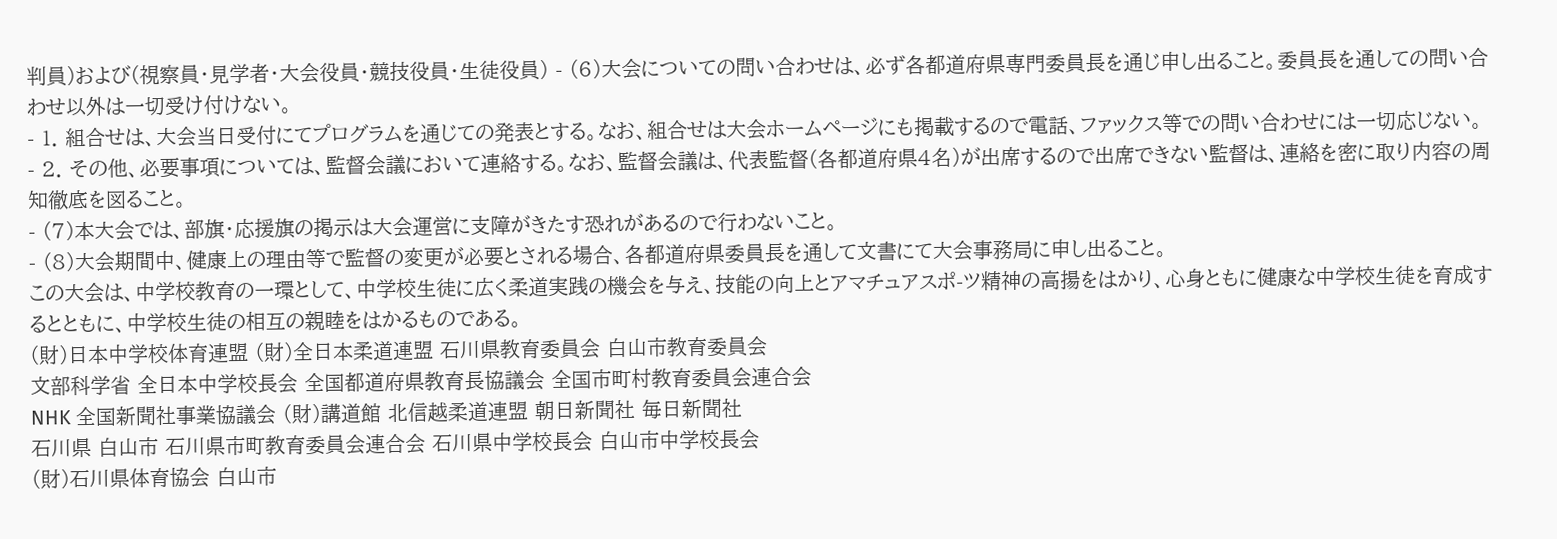判員)および(視察員・見学者・大会役員・競技役員・生徒役員) - (6)大会についての問い合わせは、必ず各都道府県専門委員長を通じ申し出ること。委員長を通しての問い合わせ以外は一切受け付けない。
- 1. 組合せは、大会当日受付にてプログラムを通じての発表とする。なお、組合せは大会ホームページにも掲載するので電話、ファックス等での問い合わせには一切応じない。
- 2. その他、必要事項については、監督会議において連絡する。なお、監督会議は、代表監督(各都道府県4名)が出席するので出席できない監督は、連絡を密に取り内容の周知徹底を図ること。
- (7)本大会では、部旗・応援旗の掲示は大会運営に支障がきたす恐れがあるので行わないこと。
- (8)大会期間中、健康上の理由等で監督の変更が必要とされる場合、各都道府県委員長を通して文書にて大会事務局に申し出ること。
この大会は、中学校教育の一環として、中学校生徒に広く柔道実践の機会を与え、技能の向上とアマチュアスポ-ツ精神の高揚をはかり、心身ともに健康な中学校生徒を育成するとともに、中学校生徒の相互の親睦をはかるものである。
(財)日本中学校体育連盟 (財)全日本柔道連盟 石川県教育委員会 白山市教育委員会
文部科学省 全日本中学校長会 全国都道府県教育長協議会 全国市町村教育委員会連合会
NHK 全国新聞社事業協議会 (財)講道館 北信越柔道連盟 朝日新聞社 毎日新聞社
石川県 白山市 石川県市町教育委員会連合会 石川県中学校長会 白山市中学校長会
(財)石川県体育協会 白山市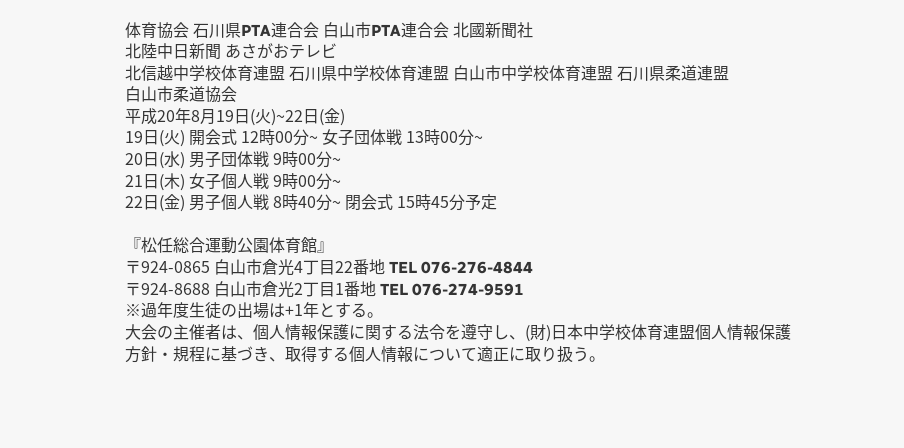体育協会 石川県PTA連合会 白山市PTA連合会 北國新聞社
北陸中日新聞 あさがおテレビ
北信越中学校体育連盟 石川県中学校体育連盟 白山市中学校体育連盟 石川県柔道連盟
白山市柔道協会
平成20年8月19日(火)~22日(金)
19日(火) 開会式 12時00分~ 女子団体戦 13時00分~
20日(水) 男子団体戦 9時00分~
21日(木) 女子個人戦 9時00分~
22日(金) 男子個人戦 8時40分~ 閉会式 15時45分予定

『松任総合運動公園体育館』
〒924-0865 白山市倉光4丁目22番地 TEL 076-276-4844
〒924-8688 白山市倉光2丁目1番地 TEL 076-274-9591
※過年度生徒の出場は+1年とする。
大会の主催者は、個人情報保護に関する法令を遵守し、(財)日本中学校体育連盟個人情報保護方針・規程に基づき、取得する個人情報について適正に取り扱う。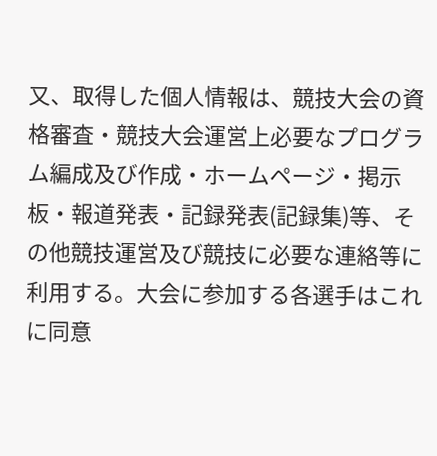又、取得した個人情報は、競技大会の資格審査・競技大会運営上必要なプログラム編成及び作成・ホームページ・掲示板・報道発表・記録発表(記録集)等、その他競技運営及び競技に必要な連絡等に利用する。大会に参加する各選手はこれに同意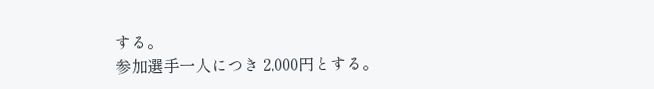する。
参加選手一人につき 2,000円とする。